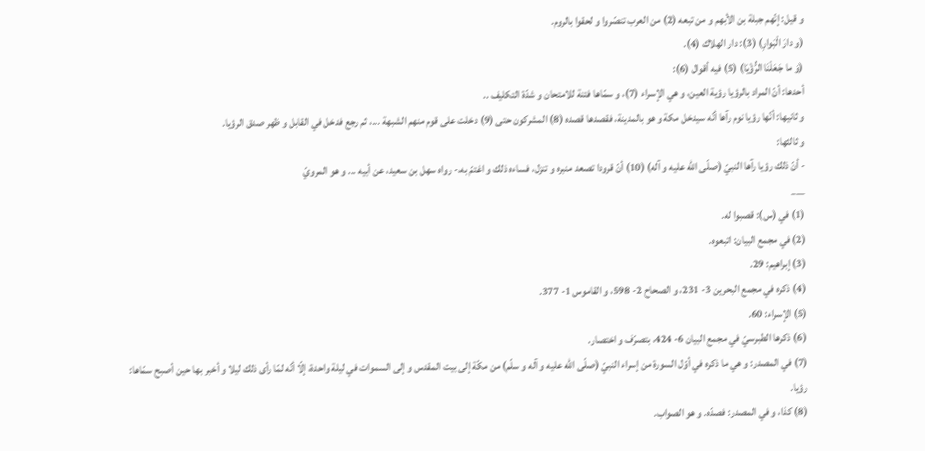و قيل: إنّهم جبلة بن الأبهم و من تبعه (2) من العرب تنصّروا و لحقوا بالروم.
(و دارَ الْبَوارِ) (3): دار الهلاك (4).
(وَ ما جَعَلْنَا الرُّؤْيَا) (5) فيه أقوال (6):
أحدها: أنّ المراد بالرؤيا رؤية العين، و هي الإسراء (7)، و سمّاها فتنة للامتحان و شدّة التكليف ..
و ثانيها: أنّها رؤيا نوم رآها أنّه سيدخل مكة و هو بالمدينة، فقصدها قصده (8) المشركون حتى (9) دخلت على قوم منهم الشبهة ...، ثم رجع فدخل في القابل و ظهر صدق الرؤيا.
و ثالثها:
- أنّ ذلك رؤيا رآها النبيّ (صلّى اللّه عليه و آله) (10) أنّ قرودا تصعد منبره و تنزل، فساءه ذلك و اغتمّ به،- رواه سهل بن سعيد، عن أبيه ... و هو المرويّ
___
(1) في (س): قصبوا له.
(2) في مجمع البيان: اتبعوه.
(3) إبراهيم: 29.
(4) ذكره في مجمع البحرين 3- 231، و الصحاح 2- 598، و القاموس 1- 377.
(5) الإسراء: 60.
(6) ذكرها الطبرسيّ في مجمع البيان 6- 424، بتصرّف و اختصار.
(7) في المصدر: و هي ما ذكره في أوّل السورة من إسراء النبيّ (صلّى اللّه عليه و آله و سلّم) من مكّة إلى بيت المقدس و إلى السموات في ليلة واحدة، إلّا أنّه لمّا رأى ذلك ليلا و أخبر بها حين أصبح سمّاها:
رؤيا.
(8) كذا، و في المصدر: فصدّه. و هو الصواب.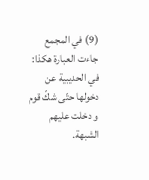(9) في المجمع جاءت العبارة هكذا: في الحديبية عن دخولها حتّى شكّ قوم و دخلت عليهم الشبهة.